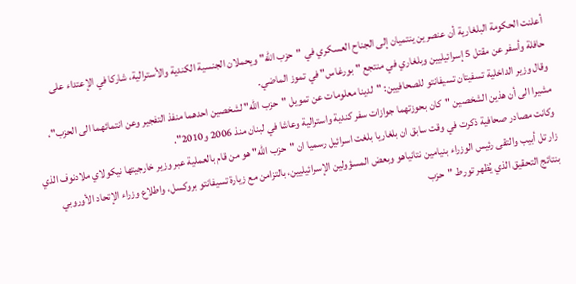أعلنت الحكومة البلغارية أن عنصرين ينتميان إلى الجناح العسكري في "حزب الله" ويحملان الجنسية الكندية والأسترالية، شاركا في الإعتداء على حافلة وأسفر عن مقتل 5 إسرائيليين وبلغاري في منتجع "بورغاس" في تموز الماضي.
وقال وزير الداخلية تسفيتان تسيفانتو للصحافيين: "لدينا معلومات عن تمويل "حزب الله" لشخصين احدهما منفذ التفجير وعن انتمائهما الى الحزب"، مشيرا الى أن هذين الشخصين "كان بحوزتهما جوازات سفر كندية واسترالية وعاشا في لبنان منذ 2006 و2010".
وكانت مصادر صحافية ذكرت في وقت سابق ان بلغاريا بلغت اسرائيل رسميا ان "حزب الله" هو من قام بالعملية عبر وزير خارجيتها نيكولاي ملادنوف الذي زار تل أبيب والتقى رئيس الوزراء بنيامين نتانياهو وبعض المسؤولين الإسرائيليين، بالتزامن مع زيارة تسيفانتو بروكسل، واطلاع وزراء الإتحاد الأوروبي بنتائج التحقيق الذي يُظهر تورط "حزب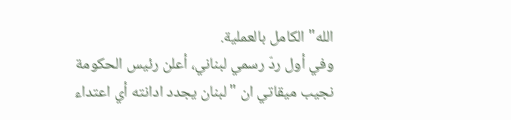الله" الكامل بالعملية.
وفي أول ردّ رسمي لبناني، أعلن رئيس الحكومة نجيب ميقاتي ان "لبنان يجدد ادانته أي اعتداء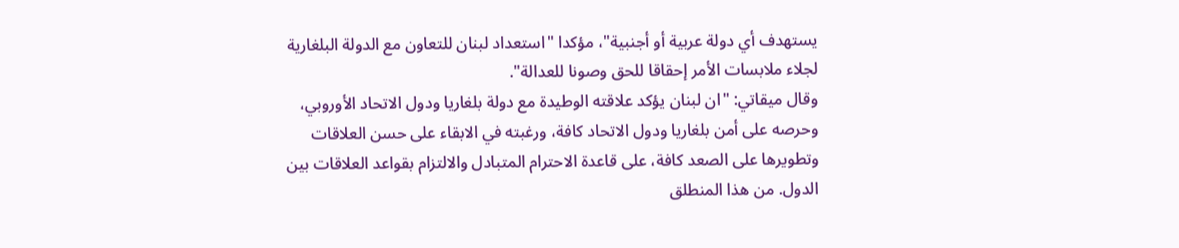يستهدف أي دولة عربية أو أجنبية"، مؤكدا "استعداد لبنان للتعاون مع الدولة البلغارية لجلاء ملابسات الأمر إحقاقا للحق وصونا للعدالة".
وقال ميقاتي: "ان لبنان يؤكد علاقته الوطيدة مع دولة بلغاريا ودول الاتحاد الأوروبي، وحرصه على أمن بلغاريا ودول الاتحاد كافة، ورغبته في الابقاء على حسن العلاقات وتطويرها على الصعد كافة، على قاعدة الاحترام المتبادل والالتزام بقواعد العلاقات بين الدول. من هذا المنطلق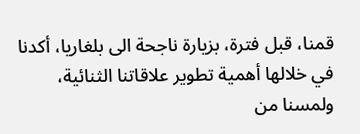قمنا، قبل فترة، بزيارة ناجحة الى بلغاريا، أكدنا في خلالها أهمية تطوير علاقاتنا الثنائية، ولمسنا من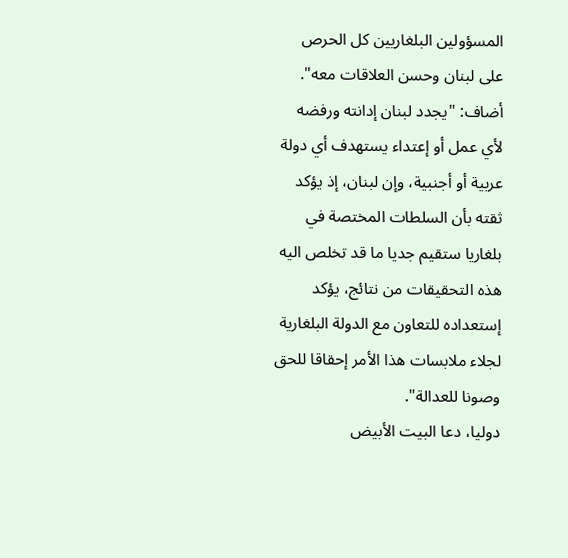المسؤولين البلغاريين كل الحرص على لبنان وحسن العلاقات معه".
أضاف: "يجدد لبنان إدانته ورفضه لأي عمل أو إعتداء يستهدف أي دولة عربية أو أجنبية، وإن لبنان، إذ يؤكد ثقته بأن السلطات المختصة في بلغاريا ستقيم جديا ما قد تخلص اليه هذه التحقيقات من نتائج، يؤكد إستعداده للتعاون مع الدولة البلغارية لجلاء ملابسات هذا الأمر إحقاقا للحق وصونا للعدالة".
دوليا، دعا البيت الأبيض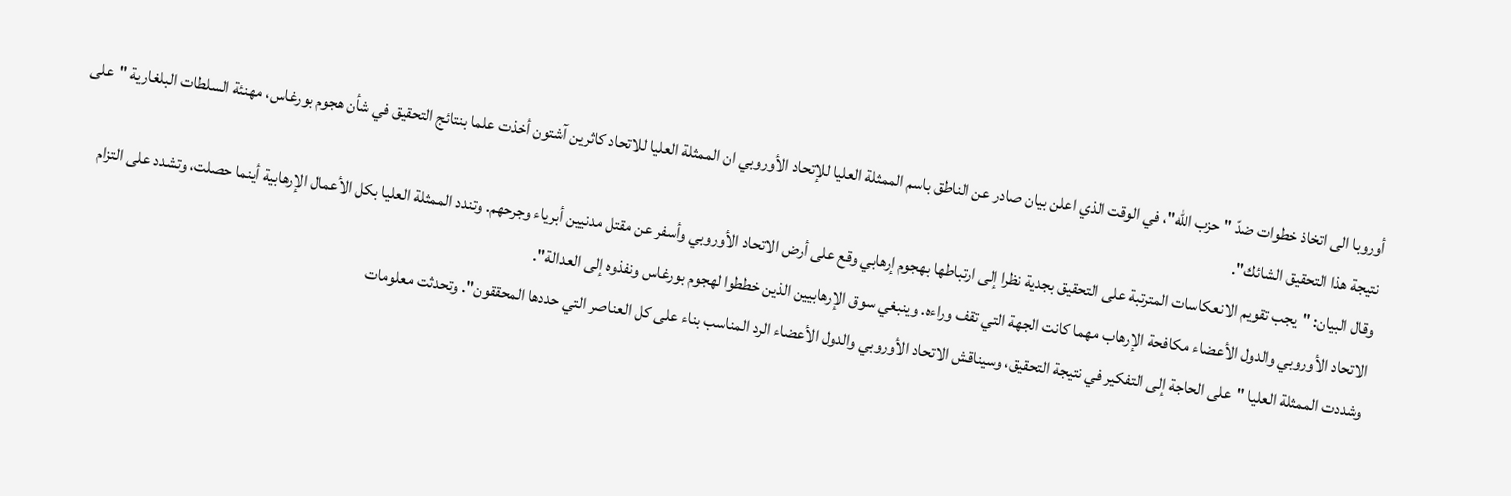أوروبا الى اتخاذ خطوات ضدّ "حزب الله"، في الوقت الذي اعلن بيان صادر عن الناطق باسم الممثلة العليا للإتحاد الأوروبي ان الممثلة العليا للاتحاد كاثرين آشتون أخذت علما بنتائج التحقيق في شأن هجوم بورغاس، مهنئة السلطات البلغارية "على نتيجة هذا التحقيق الشائك".
وقال البيان: "يجب تقويم الانعكاسات المترتبة على التحقيق بجدية نظرا إلى ارتباطها بهجوم إرهابي وقع على أرض الاتحاد الأوروبي وأسفر عن مقتل مدنيين أبرياء وجرحهم. وتندد الممثلة العليا بكل الأعمال الإرهابية أينما حصلت، وتشدد على التزام الاتحاد الأوروبي والدول الأعضاء مكافحة الإرهاب مهما كانت الجهة التي تقف وراءه. وينبغي سوق الإرهابيين الذين خططوا لهجوم بورغاس ونفذوه إلى العدالة".
وشددت الممثلة العليا "على الحاجة إلى التفكير في نتيجة التحقيق، وسيناقش الاتحاد الأوروبي والدول الأعضاء الرد المناسب بناء على كل العناصر التي حددها المحققون". وتحدثت معلومات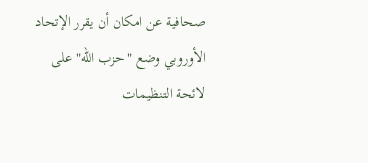صحافية عن امكان أن يقرر الإتحاد الأوروبي وضع "حزب الله" على لائحة التنظيمات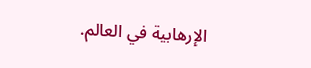الإرهابية في العالم.